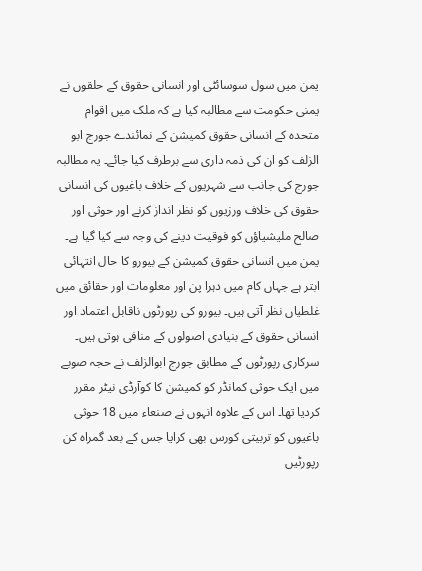یمن میں سول سوسائٹی اور انسانی حقوق کے حلقوں نے یمنی حکومت سے مطالبہ کیا ہے کہ ملک میں اقوام متحدہ کے انسانی حقوق کمیشن کے نمائندے جورج ابو الزلف کو ان کی ذمہ داری سے برطرف کیا جائے۔ یہ مطالبہ جورج کی جانب سے شہریوں کے خلاف باغیوں کی انسانی حقوق کی خلاف ورزیوں کو نظر انداز کرنے اور حوثی اور صالح ملیشیاؤں کو فوقیت دینے کی وجہ سے کیا گیا ہے۔
یمن میں انسانی حقوق کمیشن کے بیورو کا حال انتہائی ابتر ہے جہاں کام میں دہرا پن اور معلومات اور حقائق میں غلطیاں نظر آتی ہیں۔ بیورو کی رپورٹوں ناقابل اعتماد اور انسانی حقوق کے بنیادی اصولوں کے منافی ہوتی ہیں۔
سرکاری رپورٹوں کے مطابق جورج ابوالزلف نے حجہ صوبے میں ایک حوثی کمانڈر کو کمیشن کا کوآرڈی نیٹر مقرر کردیا تھا۔ اس کے علاوہ انہوں نے صنعاء میں 18 حوثی باغیوں کو تربیتی کورس بھی کرایا جس کے بعد گمراہ کن رپورٹیں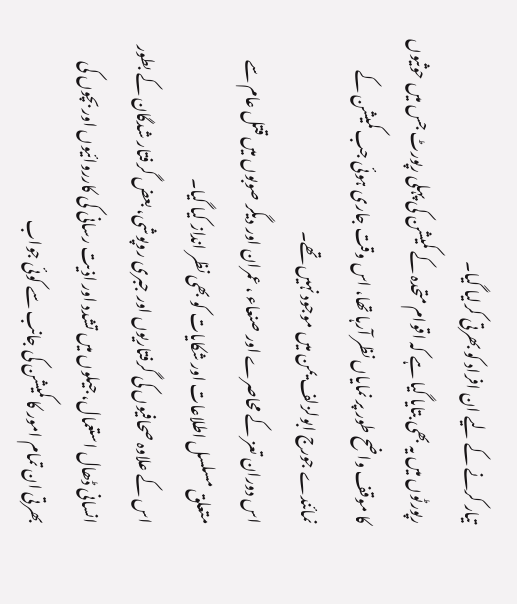تیار کرنے کے لیے ان افراد کو بھرتی کرلیا گیا۔
رپورٹوں میں یہ بھی بتایا گیا ہے کہ اقوام متحدہ کے کمیشن کی پہلی رپورٹ جس میں حوثیوں کا موقف واضح طور پر نمایاں نظر آرہا تھا، اس وقت جاری ہوئی جب کمیشن کے نمائندے جورج ابولزلف یمن میں موجود نہیں تھے۔
اس دوران تعز کے محاصرے اور صنعاء ، عمران اور دیگر صوبوں میں قتل عام سے متعلق مسلسل اطلاعات اور شکایات کو بھی نظر انداز کیا گیا۔
اس کے علاوہ صحافیوں کی گرفتاریوں اور جبری روپوشی، بعض گرفتار شدگان کے بطور انسانی ڈھال استعمال، جیلوں میں تشدد اور اذیت رسانی کی کارروائیوں اور بچوں کی بھرتی ان تمام امور کا کمیشن کی جانب سے کوئی جواب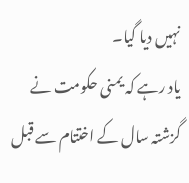نہیں دیا گیا۔
یاد رہے کہ یمنی حکومت نے گزشتہ سال کے اختتام سے قبل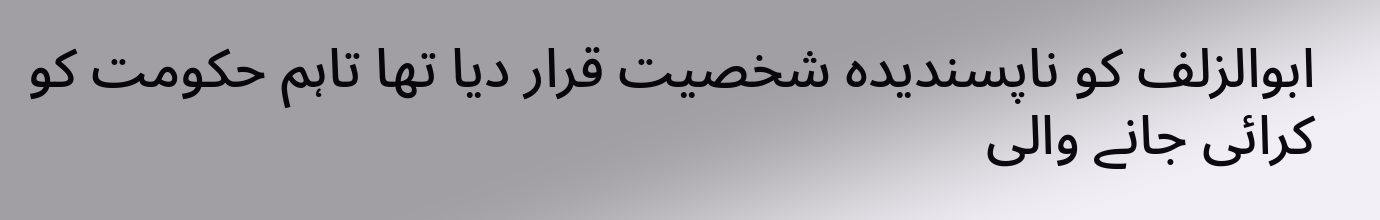ابوالزلف کو ناپسندیدہ شخصیت قرار دیا تھا تاہم حکومت کو کرائی جانے والی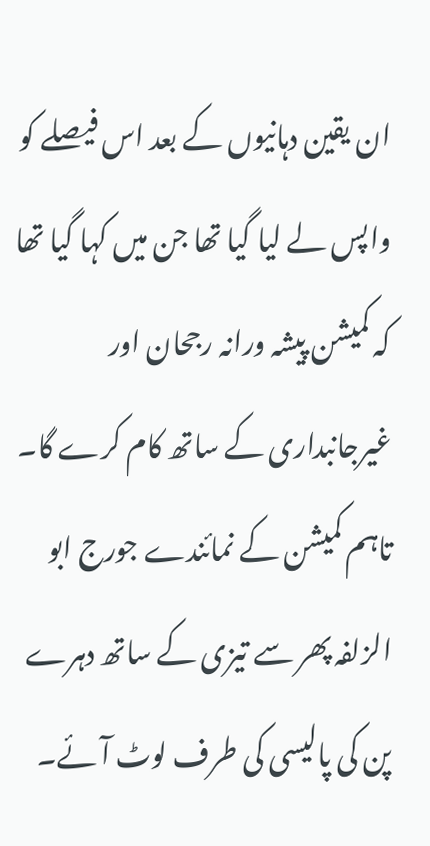ان یقین دہانیوں کے بعد اس فیصلے کو واپس لے لیا گیا تھا جن میں کہا گیا تھا کہ کمیشن پیشہ ورانہ رجحان اور غیرجانبداری کے ساتھ کام کرے گا۔
تاہم کمیشن کے نمائندے جورج ابو الزلفہ پھر سے تیزی کے ساتھ دہرے پن کی پالیسی کی طرف لوٹ آئے۔